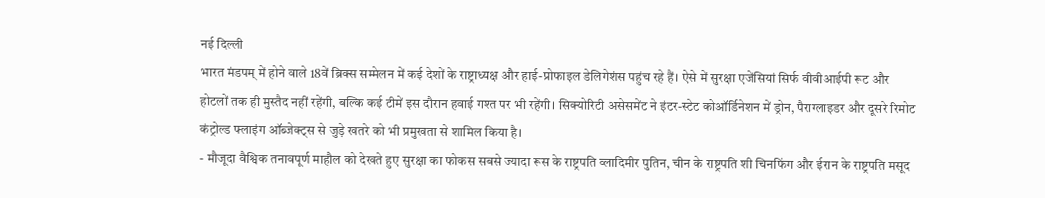नई दिल्ली
भारत मंडपम् में होने वाले 18वें ब्रिक्स सम्मेलन में कई देशों के राष्ट्राध्यक्ष और हाई-प्रोफाइल डेलिगेशंस पहुंच रहे हैं। ऐसे में सुरक्षा एजेंसियां सिर्फ वीवीआईपी रूट और होटलों तक ही मुस्तैद नहीं रहेंगी, बल्कि कई टीमें इस दौरान हवाई गश्त पर भी रहेंगी। सिक्योरिटी असेसमेंट ने इंटर-स्टेट कोऑर्डिनेशन में ड्रोन, पैराग्लाइडर और दूसरे रिमोट कंट्रोल्ड फ्लाइंग ऑब्जेक्ट्स से जुड़े खतरे को भी प्रमुखता से शामिल किया है।
- मौजूदा वैश्विक तनावपूर्ण माहौल को देखते हुए सुरक्षा का फोकस सबसे ज्यादा रूस के राष्ट्रपति व्लादिमीर पुतिन, चीन के राष्ट्रपति शी चिनफिंग और ईरान के राष्ट्रपति मसूद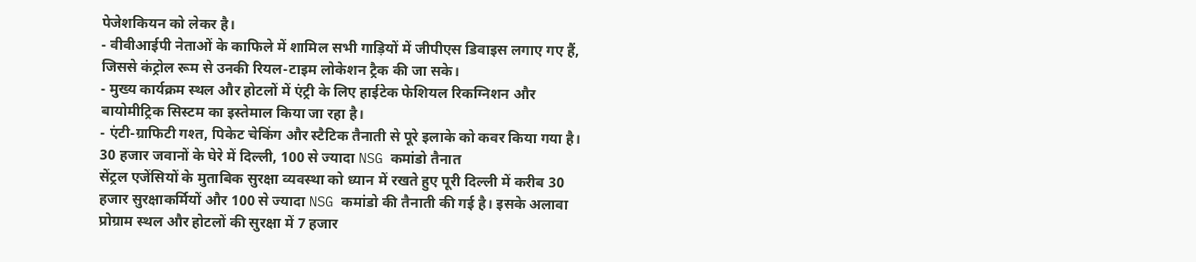पेजेशकियन को लेकर है।
- वीवीआईपी नेताओं के काफिले में शामिल सभी गाड़ियों में जीपीएस डिवाइस लगाए गए हैं, जिससे कंट्रोल रूम से उनकी रियल-टाइम लोकेशन ट्रैक की जा सके।
- मुख्य कार्यक्रम स्थल और होटलों में एंट्री के लिए हाईटेक फेशियल रिकग्निशन और बायोमीट्रिक सिस्टम का इस्तेमाल किया जा रहा है।
- एंटी-ग्राफिटी गश्त, पिकेट चेकिंग और स्टैटिक तैनाती से पूरे इलाके को कवर किया गया है।
30 हजार जवानों के घेरे में दिल्ली, 100 से ज्यादा NSG कमांडो तैनात
सेंट्रल एजेंसियों के मुताबिक सुरक्षा व्यवस्था को ध्यान में रखते हुए पूरी दिल्ली में करीब 30 हजार सुरक्षाकर्मियों और 100 से ज्यादा NSG कमांडो की तैनाती की गई है। इसके अलावा प्रोग्राम स्थल और होटलों की सुरक्षा में 7 हजार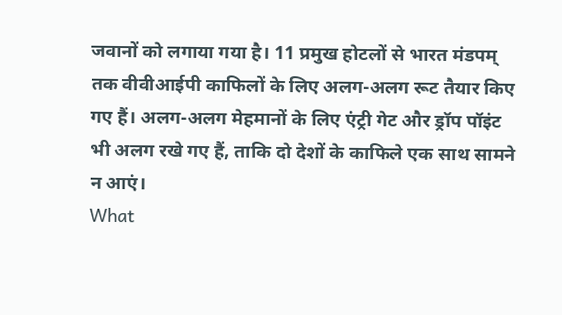जवानों को लगाया गया है। 11 प्रमुख होटलों से भारत मंडपम् तक वीवीआईपी काफिलों के लिए अलग-अलग रूट तैयार किए गए हैं। अलग-अलग मेहमानों के लिए एंट्री गेट और ड्रॉप पॉइंट भी अलग रखे गए हैं, ताकि दो देशों के काफिले एक साथ सामने न आएं।
What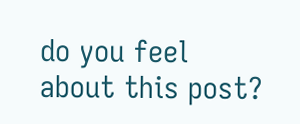do you feel about this post?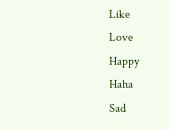Like
Love
Happy
Haha
Sad